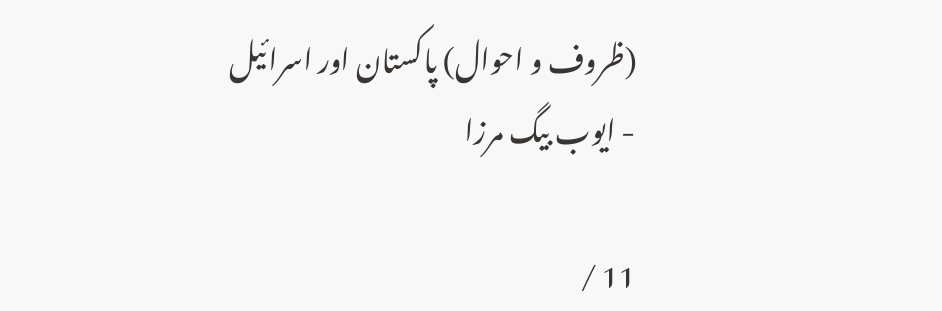(ظروف و احوال) پاکستان اور اسرائیل - ایوب بیگ مرزا

11 /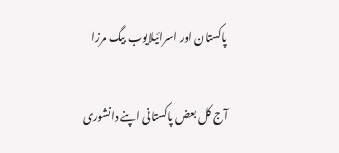پاکستان اور اسرائیلایوب بیگ مرزا

آج کل بعض پاکستانی اپنے دانشوری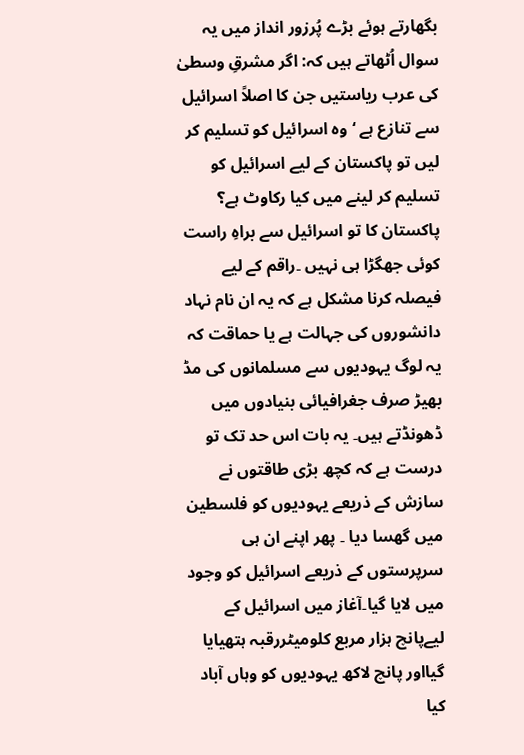بگھارتے ہوئے بڑے پُرزور انداز میں یہ سوال اُٹھاتے ہیں کہ: اگر مشرقِ وسطیٰ کی عرب ریاستیں جن کا اصلاً اسرائیل سے تنازع ہے ‘وہ اسرائیل کو تسلیم کر لیں تو پاکستان کے لیے اسرائیل کو تسلیم کر لینے میں کیا رکاوٹ ہے؟ پاکستان کا تو اسرائیل سے براہِ راست کوئی جھگڑا ہی نہیں ۔راقم کے لیے فیصلہ کرنا مشکل ہے کہ یہ ان نام نہاد دانشوروں کی جہالت ہے یا حماقت کہ یہ لوگ یہودیوں سے مسلمانوں کی مڈ بھیڑ صرف جغرافیائی بنیادوں میں ڈھونڈتے ہیں۔ یہ بات اس حد تک تو درست ہے کہ کچھ بڑی طاقتوں نے سازش کے ذریعے یہودیوں کو فلسطین میں گھسا دیا ۔ پھر اپنے ان ہی سرپرستوں کے ذریعے اسرائیل کو وجود میں لایا گیا۔آغاز میں اسرائیل کے لیےپانچ ہزار مربع کلومیٹررقبہ ہتھیایا گیااور پانچ لاکھ یہودیوں کو وہاں آباد کیا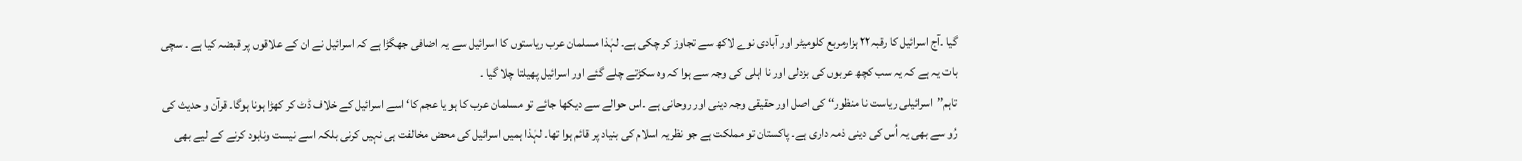گیا ۔آج اسرائیل کا رقبہ۲۲ ہزارمربع کلومیٹر اور آبادی نوے لاکھ سے تجاوز کر چکی ہے۔ لہٰذا مسلمان عرب ریاستوں کا اسرائیل سے یہ اضافی جھگڑا ہے کہ اسرائیل نے ان کے علاقوں پر قبضہ کیا ہے ۔ سچی بات یہ ہے کہ یہ سب کچھ عربوں کی بزدلی اور نا اہلی کی وجہ سے ہوا کہ وہ سکڑتے چلے گئے اور اسرائیل پھیلتا چلا گیا ۔
تاہم’’اسرائیلی ریاست نا منظور‘‘ کی اصل اور حقیقی وجہ دینی اور روحانی ہے ۔اس حوالے سے دیکھا جائے تو مسلمان عرب کا ہو یا عجم کا‘ اسے اسرائیل کے خلاف ڈٹ کر کھڑا ہونا ہوگا۔ قرآن و حدیث کی رُو سے بھی یہ اُس کی دینی ذمہ داری ہے۔ پاکستان تو مملکت ہے جو نظریہ اسلام کی بنیاد پر قائم ہوا تھا۔ لہٰذا ہمیں اسرائیل کی محض مخالفت ہی نہیں کرنی بلکہ اسے نیست ونابود کرنے کے لیے بھی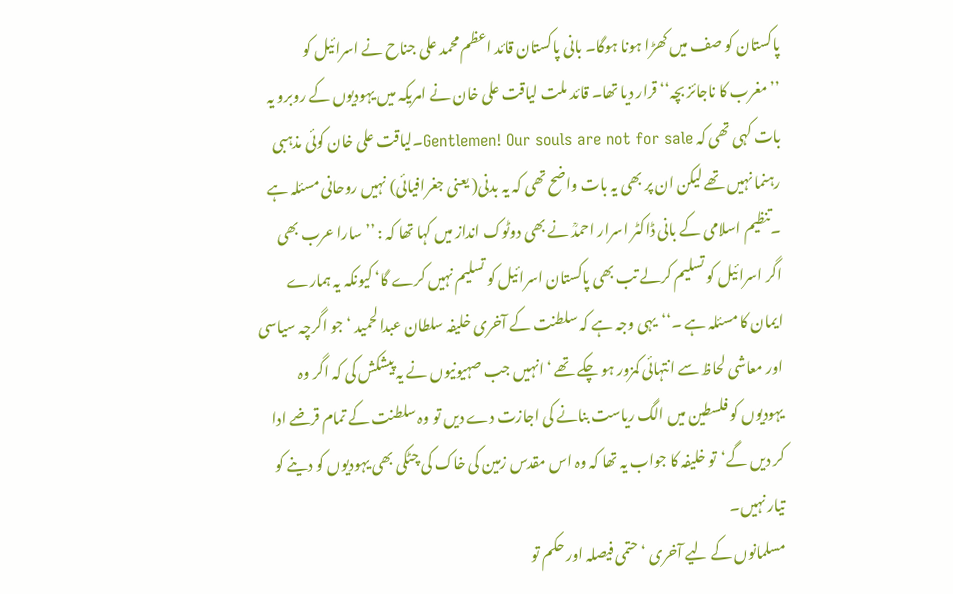پاکستان کو صف میں کھڑا ہونا ہوگا۔ بانی پاکستان قائد اعظم محمد علی جناح نے اسرائیل کو ’’مغرب کا ناجائز بچہ‘‘ قرار دیا تھا۔ قائد ملت لیاقت علی خان نے امریکہ میں یہودیوں کے روبرو یہ بات کہی تھی کہ Gentlemen! Our souls are not for sale۔لیاقت علی خان کوئی مذہبی رہنما نہیں تھے لیکن ان پر بھی یہ بات واضح تھی کہ یہ بدنی( یعنی جغرافیائی) نہیں روحانی مسئلہ ہے ۔تنظیم اسلامی کے بانی ڈاکٹر اسرار احمدؒ نے بھی دوٹوک انداز میں کہا تھا کہ : ’’سارا عرب بھی اگر اسرائیل کو تسلیم کرلے تب بھی پاکستان اسرائیل کو تسلیم نہیں کرے گا‘ کیونکہ یہ ہمارے ایمان کا مسئلہ ہے ۔‘‘یہی وجہ ہے کہ سلطنت کے آخری خلیفہ سلطان عبدالحمید ‘جو اگرچہ سیاسی اور معاشی لحاظ سے انتہائی کمزور ہو چکے تھے ‘انہیں جب صہیونیوں نے یہ پیشکش کی کہ اگر وہ یہودیوں کو فلسطین میں الگ ریاست بنانے کی اجازت دے دیں تو وہ سلطنت کے تمام قرضے ادا کر دیں گے‘تو خلیفہ کا جواب یہ تھا کہ وہ اس مقدس زمین کی خاک کی چٹکی بھی یہودیوں کو دینے کو تیار نہیں۔
مسلمانوں کے لیے آخری ‘ حتمی فیصلہ اور حکم تو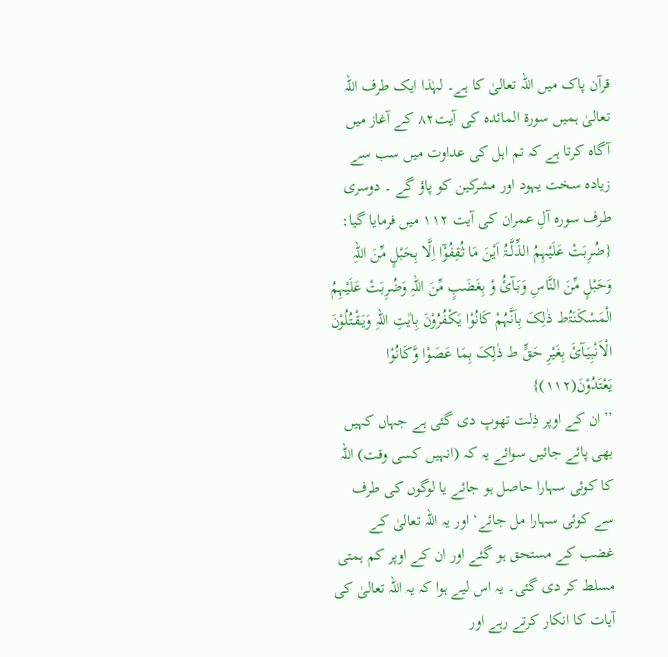قرآن پاک میں اللہ تعالیٰ کا ہے۔ لہٰذا ایک طرف اللہ تعالیٰ ہمیں سورۃ المائدہ کی آیت۸۲ کے آغاز میں آگاہ کرتا ہے کہ تم اہل کی عداوت میں سب سے زیادہ سخت یہود اور مشرکین کو پاؤ گے ۔ دوسری طرف سورہ آلِ عمران کی آیت ۱۱۲ میں فرمایا گیا:
{ضُرِبَتْ عَلَیْہِمُ الذِّلَّــۃُ اَیْنَ مَا ثُقِفُوْٓا اِلَّا بِحَبْلٍ مِّنَ اللہِ وَحَبْلٍ مِّنَ النَّاسِ وَبَـآئُ وْ بِغَضَبٍ مِّنَ اللہِ وَضُرِبَتْ عَلَیْہِمُ الْمَسْکَنَۃُط ذٰلِکَ بِاَنَّہُمْ کَانُوْا یَکْفُرُوْنَ بِاٰیٰتِ اللہِ وَیَـقْـتُلُوْنَ الْاَنْبِیَـآئَ بِغَیْرِ حَقٍّ ط ذٰلِکَ بِمَا عَصَوْا وَّکَانُوْا یَعْتَدُوْنَ(۱۱۲)}
’’ان کے اوپر ذِلت تھوپ دی گئی ہے جہاں کہیں بھی پائے جائیں سوائے یہ کہ (انہیں کسی وقت) اللہ کا کوئی سہارا حاصل ہو جائے یا لوگوں کی طرف سے کوئی سہارا مل جائے‘ اور یہ اللہ تعالیٰ کے غضب کے مستحق ہو گئے اور ان کے اوپر کم ہمتی مسلط کر دی گئی۔ یہ اس لیے ہوا کہ یہ اللہ تعالیٰ کی آیات کا انکار کرتے رہے اور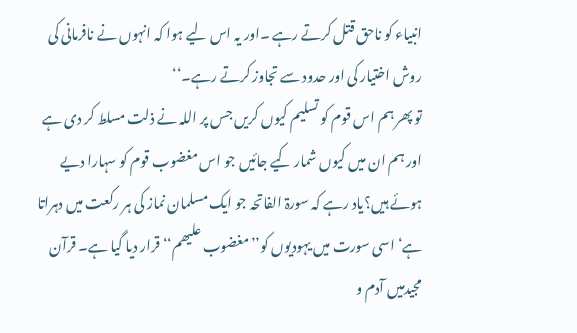انبیاء کو ناحق قتل کرتے رہے ۔اور یہ اس لیے ہوا کہ انہوں نے نافرمانی کی روش اختیار کی اور حدود سے تجاوز کرتے رہے۔‘‘
تو پھر ہم اس قوم کو تسلیم کیوں کریں جس پر اللہ نے ذلت مسلط کر دی ہے اور ہم ان میں کیوں شمار کیے جائیں جو اس مغضوب قوم کو سہارا دیے ہوئے ہیں؟یاد رہے کہ سورۃ الفاتحہ جو ایک مسلمان نماز کی ہر رکعت میں دہراتا ہے‘ اسی سورت میں یہودیوں کو’’مغضوب علیھم‘‘ قرار دیا گیا ہے۔ قرآن مجیدمیں آدم و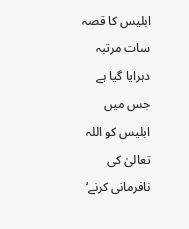ابلیس کا قصہ سات مرتبہ دہرایا گیا ہے جس میں ابلیس کو اللہ تعالیٰ کی نافرمانی کرنے‘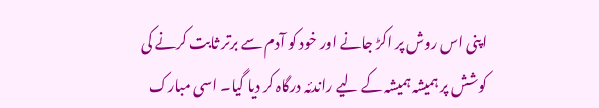اپنی اس روش پر اکڑ جانے اور خود کو آدم سے برتر ثابت کرنے کی کوشش پر ہمیشہ ہمیشہ کے لیے راندئہ درگاہ کر دیا گیا۔ اسی مبارک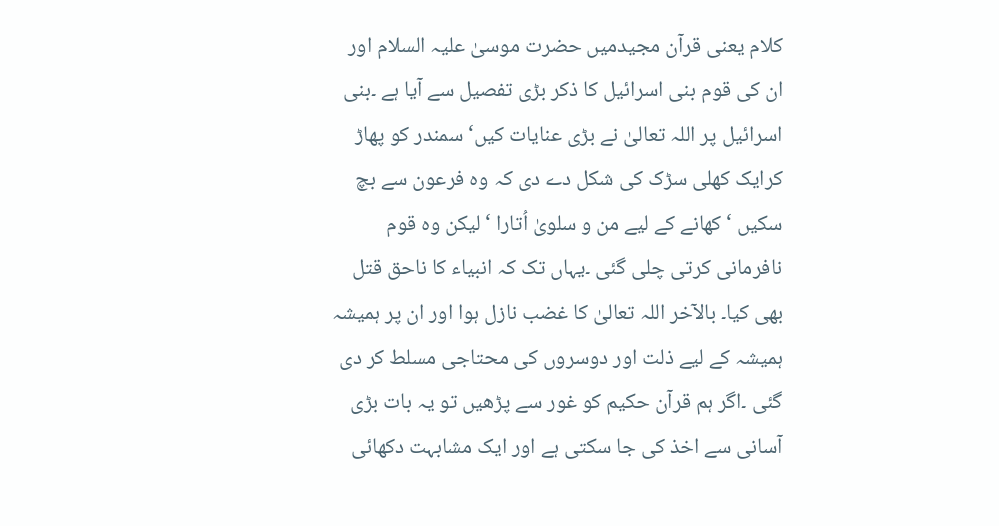کلام یعنی قرآن مجیدمیں حضرت موسیٰ علیہ السلام اور ان کی قوم بنی اسرائیل کا ذکر بڑی تفصیل سے آیا ہے ۔بنی اسرائیل پر اللہ تعالیٰ نے بڑی عنایات کیں‘ سمندر کو پھاڑ کرایک کھلی سڑک کی شکل دے دی کہ وہ فرعون سے بچ سکیں ‘ کھانے کے لیے من و سلویٰ اُتارا ‘لیکن وہ قوم نافرمانی کرتی چلی گئی ۔یہاں تک کہ انبیاء کا ناحق قتل بھی کیا۔ بالآخر اللہ تعالیٰ کا غضب نازل ہوا اور ان پر ہمیشہ ہمیشہ کے لیے ذلت اور دوسروں کی محتاجی مسلط کر دی گئی ۔اگر ہم قرآن حکیم کو غور سے پڑھیں تو یہ بات بڑی آسانی سے اخذ کی جا سکتی ہے اور ایک مشابہت دکھائی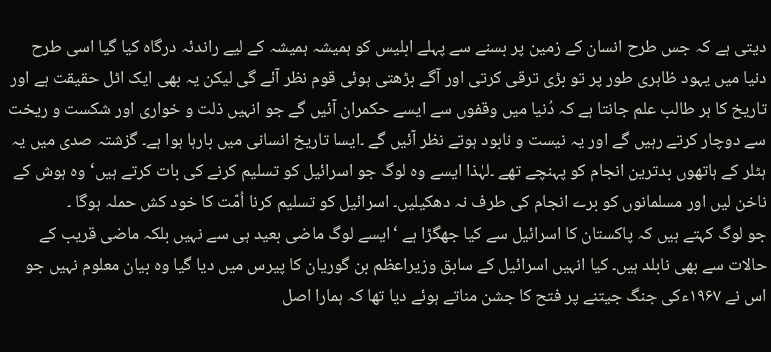دیتی ہے کہ جس طرح انسان کے زمین پر بسنے سے پہلے ابلیس کو ہمیشہ ہمیشہ کے لیے راندئہ درگاہ کیا گیا اسی طرح دنیا میں یہود ظاہری طور پر تو بڑی ترقی کرتی اور آگے بڑھتی ہوئی قوم نظر آئے گی لیکن یہ بھی ایک اٹل حقیقت ہے اور تاریخ کا ہر طالب علم جانتا ہے کہ دُنیا میں وقفوں سے ایسے حکمران آئیں گے جو انہیں ذلت و خواری اور شکست و ریخت سے دوچار کرتے رہیں گے اور یہ نیست و نابود ہوتے نظر آئیں گے ۔ایسا تاریخ انسانی میں بارہا ہوا ہے۔ گزشتہ صدی میں یہ ہٹلر کے ہاتھوں بدترین انجام کو پہنچے تھے ۔لہٰذا ایسے وہ لوگ جو اسرائیل کو تسلیم کرنے کی بات کرتے ہیں‘ وہ ہوش کے ناخن لیں اور مسلمانوں کو برے انجام کی طرف نہ دھکیلیں۔ اسرائیل کو تسلیم کرنا اُمّت کا خود کش حملہ ہوگا ۔
جو لوگ کہتے ہیں کہ پاکستان کا اسرائیل سے کیا جھگڑا ہے ‘ایسے لوگ ماضی بعید ہی سے نہیں بلکہ ماضی قریب کے حالات سے بھی نابلد ہیں۔ کیا انہیں اسرائیل کے سابق وزیراعظم بن گوریان کا پیرس میں دیا گیا وہ بیان معلوم نہیں جو اس نے ۱۹۶۷ءکی جنگ جیتنے پر فتح کا جشن مناتے ہوئے دیا تھا کہ ہمارا اصل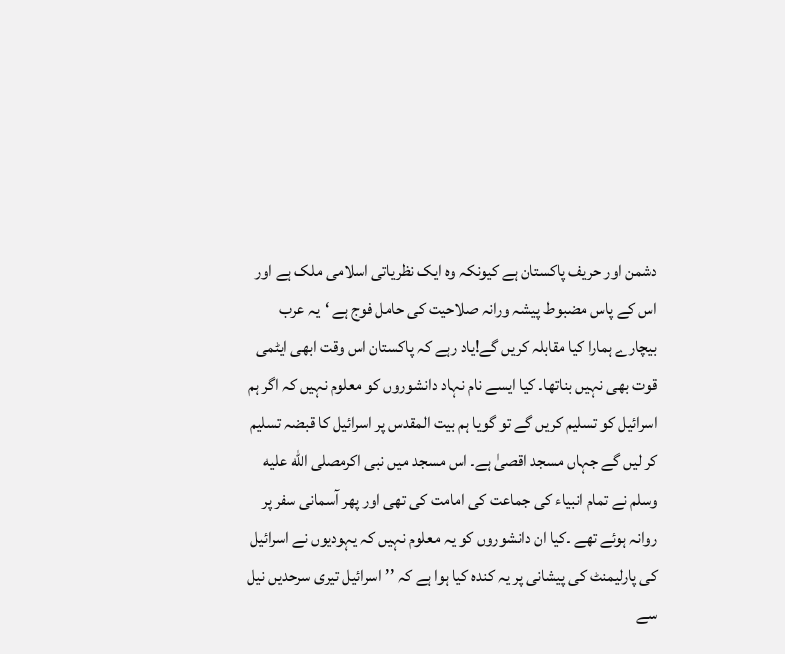دشمن اور حریف پاکستان ہے کیونکہ وہ ایک نظریاتی اسلامی ملک ہے اور اس کے پاس مضبوط پیشہ ورانہ صلاحیت کی حامل فوج ہے ‘یہ عرب بیچارے ہمارا کیا مقابلہ کریں گے!یاد رہے کہ پاکستان اس وقت ابھی ایٹمی قوت بھی نہیں بناتھا۔ کیا ایسے نام نہاد دانشوروں کو معلوم نہیں کہ اگر ہم اسرائیل کو تسلیم کریں گے تو گویا ہم بیت المقدس پر اسرائیل کا قبضہ تسلیم کر لیں گے جہاں مسجد اقصیٰ ہے۔ اس مسجد میں نبی اکرمصلى الله عليه وسلم نے تمام انبیاء کی جماعت کی امامت کی تھی اور پھر آسمانی سفر پر روانہ ہوئے تھے ۔کیا ان دانشوروں کو یہ معلوم نہیں کہ یہودیوں نے اسرائیل کی پارلیمنٹ کی پیشانی پر یہ کندہ کیا ہوا ہے کہ ’’اسرائیل تیری سرحدیں نیل سے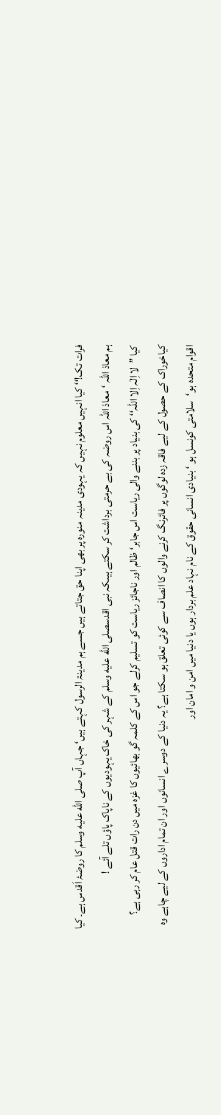فرات تک!‘‘ کیا انہیں معلوم نہیں کہ یہودی مدینہ منورہ پر بھی اپنا حق جتاتے ہیں جسے ہم مدینۃ الرسول کہتے ہیں‘ جہاں آپ صلى الله عليه وسلم کا روضۂ اَقدس ہے۔ کیا ہم معاذ اللہ ‘معاذ اللہ اس روضہ کی بے حرمتی برداشت کر سکتے ہیںکہ نبی اقدسصلى الله عليه وسلم کے شہر کی خاک یہودیوں کے ناپاک پاؤں تلے آئے !
کیا ’’لا اِلٰہ اِلا اللہ‘‘ کی بنیاد پر بننے والی ریاست اس جابر‘ ظالم اور ناجائز ریاست کو تسلیم کرلے جو اس کے کلمہ گو بھائیوں کا غزہ میں دن رات قتل عام کر رہی ہے؟ کیاخوراک کے حصول کے لیے فاقہ زدہ لوگوں پر فائرنگ کرنے والوں کا انصاف سے کوئی تعلق ہو سکتا ہے؟ یہ دنیا کے دوسرے انسانوں اور ان تمام اداروں کے لیے چاہے وہ اقوام متحدہ ہو‘سلامتی کونسل ہو ‘ بنیادی انسانی حقوق کے نام نہاد علم بردار ہوں یا دنیا میں امن و امان اور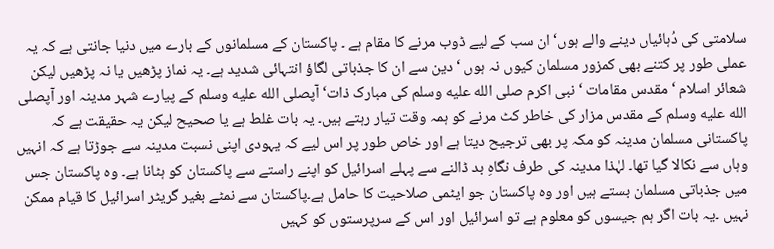سلامتی کی دُہائیاں دینے والے ہوں‘ ان سب کے لیے ڈوب مرنے کا مقام ہے ۔ پاکستان کے مسلمانوں کے بارے میں دنیا جانتی ہے کہ یہ عملی طور پر کتنے بھی کمزور مسلمان کیوں نہ ہوں ‘دین سے ان کا جذباتی لگاؤ انتہائی شدید ہے۔ یہ نماز پڑھیں یا نہ پڑھیں لیکن شعائر اسلام ‘ مقدس مقامات ‘نبی اکرم صلى الله عليه وسلم کی مبارک ذات‘ آپصلى الله عليه وسلم کے پیارے شہر مدینہ اور آپصلى الله عليه وسلم کے مقدس مزار کی خاطر کٹ مرنے کو ہمہ وقت تیار رہتے ہیں۔ یہ بات غلط ہے یا صحیح لیکن یہ حقیقت ہے کہ پاکستانی مسلمان مدینہ کو مکہ پر بھی ترجیح دیتا ہے اور خاص طور پر اس لیے کہ یہودی اپنی نسبت مدینہ سے جوڑتا ہے کہ انہیں وہاں سے نکالا گیا تھا۔ لہٰذا مدینہ کی طرف نگاہِ بد ڈالنے سے پہلے اسرائیل کو اپنے راستے سے پاکستان کو ہٹانا ہے۔ وہ پاکستان جس میں جذباتی مسلمان بستے ہیں اور وہ پاکستان جو ایٹمی صلاحیت کا حامل ہے۔پاکستان سے نمٹے بغیر گریٹر اسرائیل کا قیام ممکن نہیں ۔یہ بات اگر ہم جیسوں کو معلوم ہے تو اسرائیل اور اس کے سرپرستوں کو کہیں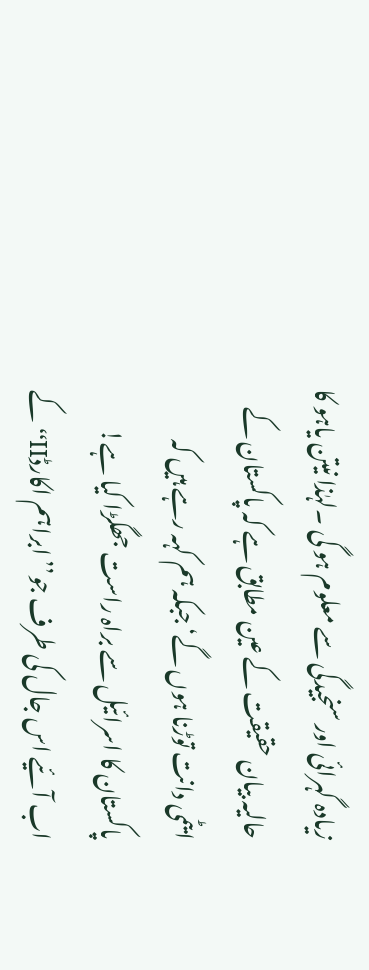زیادہ گہرائی اور سنجیدگی سے معلوم ہو گی ۔لہٰذا نیتن یاہو کا حالیہ بیان حقیقت کے عین مطابق ہے کہ پاکستان کے ایٹمی دانت توڑنا ہوں گے‘جبکہ ہم کہہ رہے ہیں کہ پاکستان کا اسرائیل سے براہ راست جھگڑا کیا ہے!
اب آئیے اس جال کی طرف جو’’ ابراہم اکارڈII‘‘ کے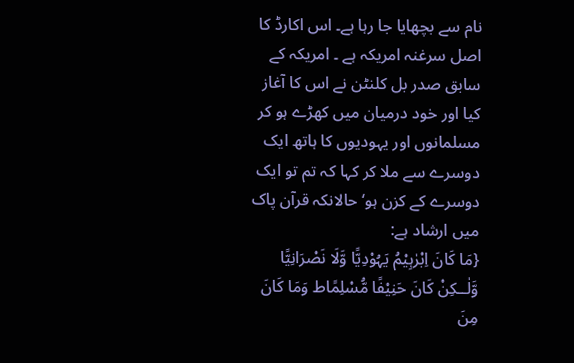نام سے بچھایا جا رہا ہے۔ اس اکارڈ کا اصل سرغنہ امریکہ ہے ۔ امریکہ کے سابق صدر بل کلنٹن نے اس کا آغاز کیا اور خود درمیان میں کھڑے ہو کر مسلمانوں اور یہودیوں کا ہاتھ ایک دوسرے سے ملا کر کہا کہ تم تو ایک دوسرے کے کزن ہو‘ حالانکہ قرآن پاک میں ارشاد ہے:
{مَا کَانَ اِبْرٰہِیْمُ یَہُوْدِیًّا وَّلَا نَصْرَانِیًّا وَّلٰــکِنْ کَانَ حَنِیْفًا مُّسْلِمًاط وَمَا کَانَ مِنَ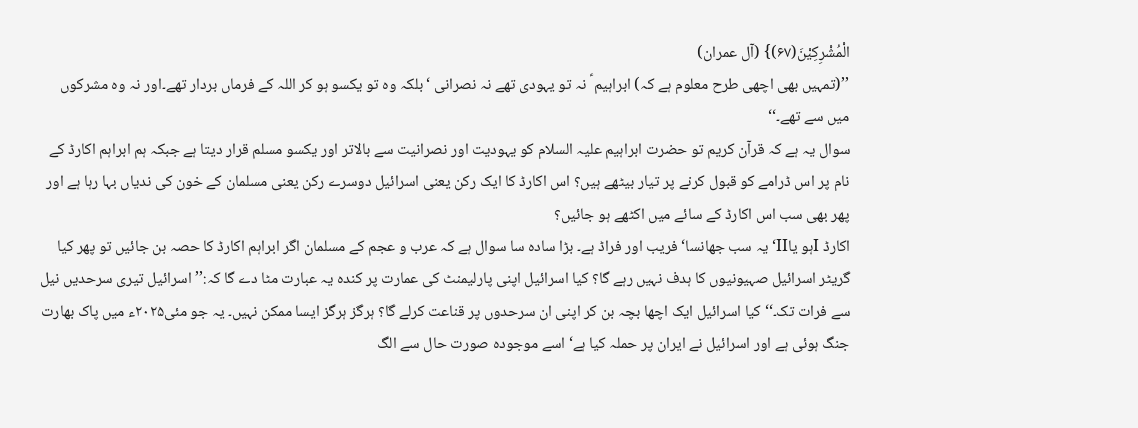الْمُشْرِکِیْنَ(۶۷)} (آل عمران)
’’(تمہیں بھی اچھی طرح معلوم ہے کہ) ابراہیم ؑ نہ تو یہودی تھے نہ نصرانی ‘بلکہ وہ تو یکسو ہو کر اللہ کے فرماں بردار تھے۔اور نہ وہ مشرکوں میں سے تھے۔‘‘
سوال یہ ہے کہ قرآن کریم تو حضرت ابراہیم علیہ السلام کو یہودیت اور نصرانیت سے بالاتر اور یکسو مسلم قرار دیتا ہے جبکہ ہم ابراہم اکارڈ کے نام پر اس ڈرامے کو قبول کرنے پر تیار بیٹھے ہیں؟ اس اکارڈ کا ایک رکن یعنی اسرائیل دوسرے رکن یعنی مسلمان کے خون کی ندیاں بہا رہا ہے اور پھر بھی سب اس اکارڈ کے سائے میں اکٹھے ہو جائیں؟
اکارڈ Iہو یاII‘ یہ سب جھانسا‘ فریب اور فراڈ ہے۔ بڑا سادہ سا سوال ہے کہ عرب و عجم کے مسلمان اگر ابراہم اکارڈ کا حصہ بن جائیں تو پھر کیا گریٹر اسرائیل صہیونیوں کا ہدف نہیں رہے گا؟ کیا اسرائیل اپنی پارلیمنٹ کی عمارت پر کندہ یہ عبارت مٹا دے گا کہ:’’ اسرائیل تیری سرحدیں نیل سے فرات تک۔‘‘ کیا اسرائیل ایک اچھا بچہ بن کر اپنی ان سرحدوں پر قناعت کرلے گا؟ ہرگز ہرگز ایسا ممکن نہیں۔ یہ جو مئی۲۰۲۵ء میں پاک بھارت جنگ ہوئی ہے اور اسرائیل نے ایران پر حملہ کیا ہے‘ اسے موجودہ صورت حال سے الگ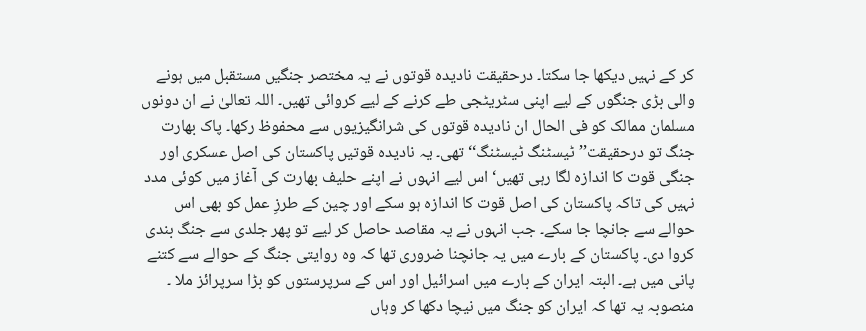کر کے نہیں دیکھا جا سکتا۔ درحقیقت نادیدہ قوتوں نے یہ مختصر جنگیں مستقبل میں ہونے والی بڑی جنگوں کے لیے اپنی سٹریٹجی طے کرنے کے لیے کروائی تھیں۔ اللہ تعالیٰ نے ان دونوں مسلمان ممالک کو فی الحال ان نادیدہ قوتوں کی شرانگیزیوں سے محفوظ رکھا۔ پاک بھارت جنگ تو درحقیقت’’ ٹیسٹنگ ٹیسٹنگ‘‘ تھی۔ یہ نادیدہ قوتیں پاکستان کی اصل عسکری اور جنگی قوت کا اندازہ لگا رہی تھیں‘ اس لیے انہوں نے اپنے حلیف بھارت کی آغاز میں کوئی مدد نہیں کی تاکہ پاکستان کی اصل قوت کا اندازہ ہو سکے اور چین کے طرزِ عمل کو بھی اس حوالے سے جانچا جا سکے۔ جب انہوں نے یہ مقاصد حاصل کر لیے تو پھر جلدی سے جنگ بندی کروا دی۔ پاکستان کے بارے میں یہ جانچنا ضروری تھا کہ وہ روایتی جنگ کے حوالے سے کتنے پانی میں ہے۔ البتہ ایران کے بارے میں اسرائیل اور اس کے سرپرستوں کو بڑا سرپرائز ملا ۔ منصوبہ یہ تھا کہ ایران کو جنگ میں نیچا دکھا کر وہاں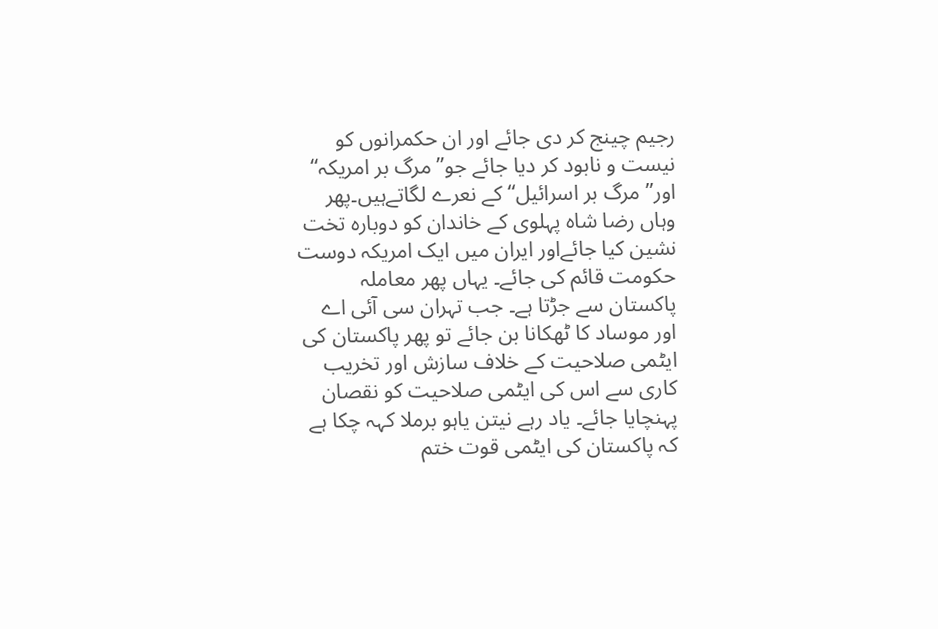رجیم چینج کر دی جائے اور ان حکمرانوں کو نیست و نابود کر دیا جائے جو’’ مرگ بر امریکہ‘‘ اور’’ مرگ بر اسرائیل‘‘ کے نعرے لگاتےہیں۔پھر وہاں رضا شاہ پہلوی کے خاندان کو دوبارہ تخت نشین کیا جائےاور ایران میں ایک امریکہ دوست حکومت قائم کی جائے۔ یہاں پھر معاملہ پاکستان سے جڑتا ہے۔ جب تہران سی آئی اے اور موساد کا ٹھکانا بن جائے تو پھر پاکستان کی ایٹمی صلاحیت کے خلاف سازش اور تخریب کاری سے اس کی ایٹمی صلاحیت کو نقصان پہنچایا جائے۔ یاد رہے نیتن یاہو برملا کہہ چکا ہے کہ پاکستان کی ایٹمی قوت ختم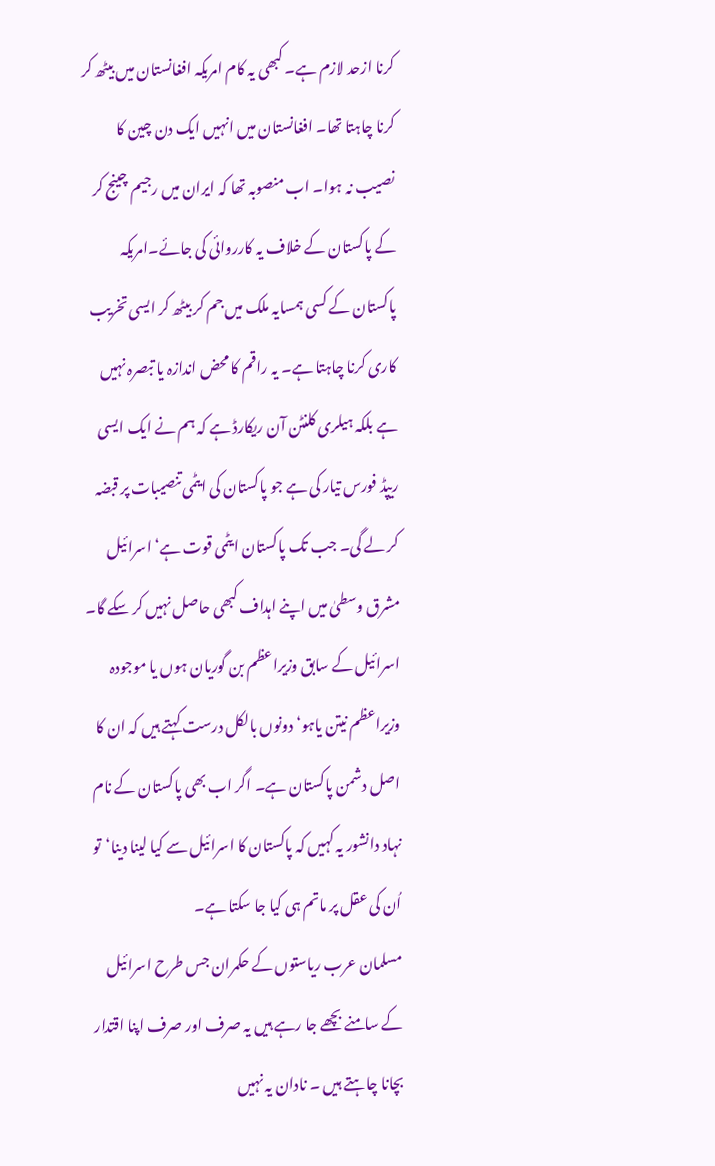کرنا ازحد لازم ہے۔ کبھی یہ کام امریکہ افغانستان میں بیٹھ کر کرنا چاہتا تھا۔ افغانستان میں انہیں ایک دن چین کا نصیب نہ ہوا۔ اب منصوبہ تھا کہ ایران میں رجیم چینج کر کے پاکستان کے خلاف یہ کارروائی کی جائے۔امریکہ پاکستان کے کسی ہمسایہ ملک میں جم کر بیٹھ کر ایسی تخریب کاری کرنا چاہتا ہے۔ یہ راقم کا محض اندازہ یا تبصرہ نہیں ہے بلکہ ہیلری کلنٹن آن ریکارڈ ہے کہ ہم نے ایک ایسی ریپڈ فورس تیار کی ہے جو پاکستان کی ایٹمی تنصیبات پر قبضہ کر لے گی۔ جب تک پاکستان ایٹمی قوت ہے‘ اسرائیل مشرق وسطیٰ میں اپنے اہداف کبھی حاصل نہیں کر سکے گا۔ اسرائیل کے سابق وزیراعظم بن گوریان ہوں یا موجودہ وزیراعظم نیتن یاہو‘ دونوں بالکل درست کہتے ہیں کہ ان کا اصل دشمن پاکستان ہے۔ اگر اب بھی پاکستان کے نام نہاد دانشور یہ کہیں کہ پاکستان کا اسرائیل سے کیا لینا دینا‘تو اُن کی عقل پر ماتم ہی کیا جا سکتا ہے۔
مسلمان عرب ریاستوں کے حکمران جس طرح اسرائیل کے سامنے بچھے جا رہے ہیں یہ صرف اور صرف اپنا اقتدار بچانا چاہتے ہیں ۔ نادان یہ نہیں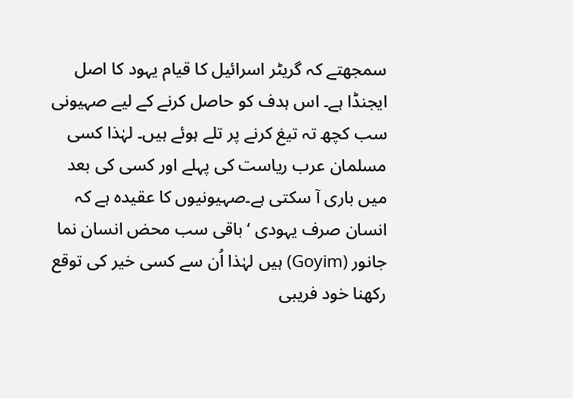سمجھتے کہ گریٹر اسرائیل کا قیام یہود کا اصل ایجنڈا ہے۔ اس ہدف کو حاصل کرنے کے لیے صہیونی سب کچھ تہ تیغ کرنے پر تلے ہوئے ہیں۔ لہٰذا کسی مسلمان عرب ریاست کی پہلے اور کسی کی بعد میں باری آ سکتی ہے۔صہیونیوں کا عقیدہ ہے کہ انسان صرف یہودی ‘باقی سب محض انسان نما جانور (Goyim) ہیں لہٰذا اُن سے کسی خیر کی توقع رکھنا خود فریبی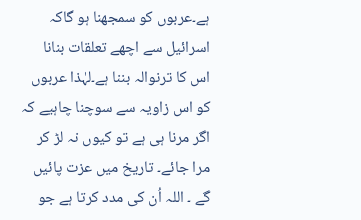ہے۔عربوں کو سمجھنا ہو گاکہ اسرائیل سے اچھے تعلقات بنانا اس کا ترنوالہ بننا ہے۔لہٰذا عربوں کو اس زاویہ سے سوچنا چاہیے کہ اگر مرنا ہی ہے تو کیوں نہ لڑ کر مرا جائے۔ تاریخ میں عزت پائیں گے ۔ اللہ اُن کی مدد کرتا ہے جو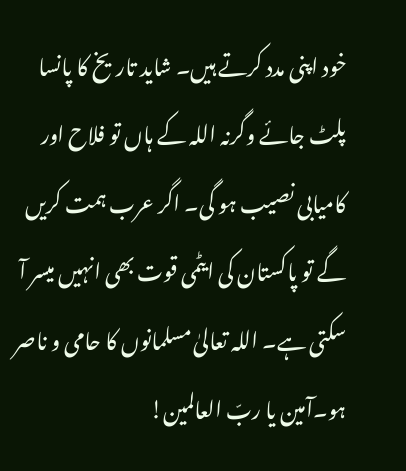خود اپنی مدد کرتے ہیں۔ شاید تاریخ کا پانسا پلٹ جائے وگرنہ اللہ کے ہاں تو فلاح اور کامیابی نصیب ہو گی۔ اگر عرب ہمت کریں گے تو پاکستان کی ایٹمی قوت بھی انہیں میسر آ سکتی ہے۔ اللہ تعالیٰ مسلمانوں کا حامی و ناصر ہو۔آمین یا ربّ العالمین!